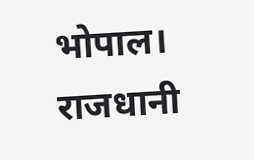भोपाल। राजधानी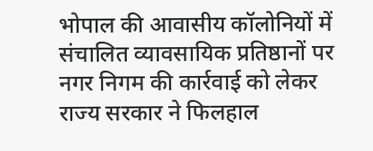भोपाल की आवासीय कॉलोनियों में संचालित व्यावसायिक प्रतिष्ठानों पर नगर निगम की कार्रवाई को लेकर राज्य सरकार ने फिलहाल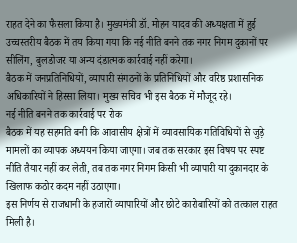राहत देने का फैसला किया है। मुख्यमंत्री डॉ. मोहन यादव की अध्यक्षता में हुई उच्चस्तरीय बैठक में तय किया गया कि नई नीति बनने तक नगर निगम दुकानों पर सीलिंग, बुलडोजर या अन्य दंडात्मक कार्रवाई नहीं करेगा।
बैठक में जनप्रतिनिधियों, व्यापारी संगठनों के प्रतिनिधियों और वरिष्ठ प्रशासनिक अधिकारियों ने हिस्सा लिया। मुख्य सचिव भी इस बैठक में मौजूद रहे।
नई नीति बनने तक कार्रवाई पर रोक
बैठक में यह सहमति बनी कि आवासीय क्षेत्रों में व्यावसायिक गतिविधियों से जुड़े मामलों का व्यापक अध्ययन किया जाएगा। जब तक सरकार इस विषय पर स्पष्ट नीति तैयार नहीं कर लेती, तब तक नगर निगम किसी भी व्यापारी या दुकानदार के खिलाफ कठोर कदम नहीं उठाएगा।
इस निर्णय से राजधानी के हजारों व्यापारियों और छोटे कारोबारियों को तत्काल राहत मिली है।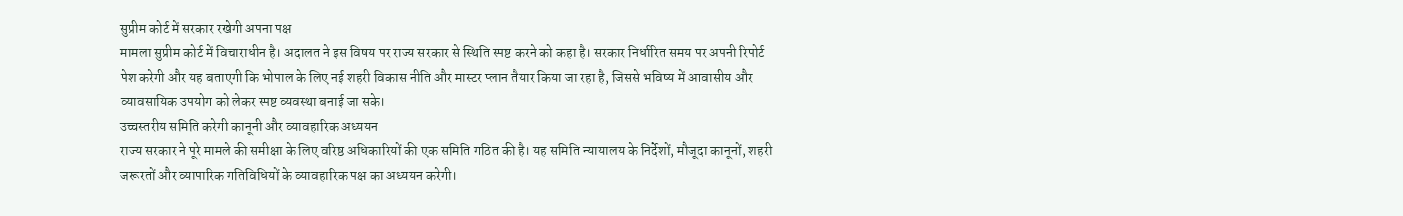सुप्रीम कोर्ट में सरकार रखेगी अपना पक्ष
मामला सुप्रीम कोर्ट में विचाराधीन है। अदालत ने इस विषय पर राज्य सरकार से स्थिति स्पष्ट करने को कहा है। सरकार निर्धारित समय पर अपनी रिपोर्ट पेश करेगी और यह बताएगी कि भोपाल के लिए नई शहरी विकास नीति और मास्टर प्लान तैयार किया जा रहा है, जिससे भविष्य में आवासीय और व्यावसायिक उपयोग को लेकर स्पष्ट व्यवस्था बनाई जा सके।
उच्चस्तरीय समिति करेगी कानूनी और व्यावहारिक अध्ययन
राज्य सरकार ने पूरे मामले की समीक्षा के लिए वरिष्ठ अधिकारियों की एक समिति गठित की है। यह समिति न्यायालय के निर्देशों, मौजूदा कानूनों, शहरी जरूरतों और व्यापारिक गतिविधियों के व्यावहारिक पक्ष का अध्ययन करेगी।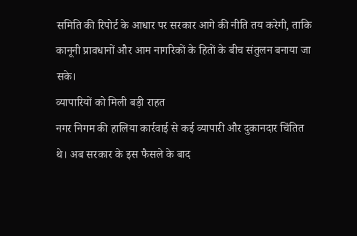समिति की रिपोर्ट के आधार पर सरकार आगे की नीति तय करेगी, ताकि कानूनी प्रावधानों और आम नागरिकों के हितों के बीच संतुलन बनाया जा सके।
व्यापारियों को मिली बड़ी राहत
नगर निगम की हालिया कार्रवाई से कई व्यापारी और दुकानदार चिंतित थे। अब सरकार के इस फैसले के बाद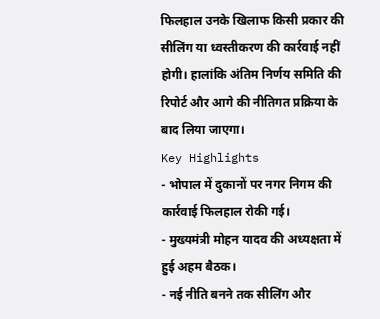फिलहाल उनके खिलाफ किसी प्रकार की सीलिंग या ध्वस्तीकरण की कार्रवाई नहीं होगी। हालांकि अंतिम निर्णय समिति की रिपोर्ट और आगे की नीतिगत प्रक्रिया के बाद लिया जाएगा।
Key Highlights
- भोपाल में दुकानों पर नगर निगम की कार्रवाई फिलहाल रोकी गई।
- मुख्यमंत्री मोहन यादव की अध्यक्षता में हुई अहम बैठक।
- नई नीति बनने तक सीलिंग और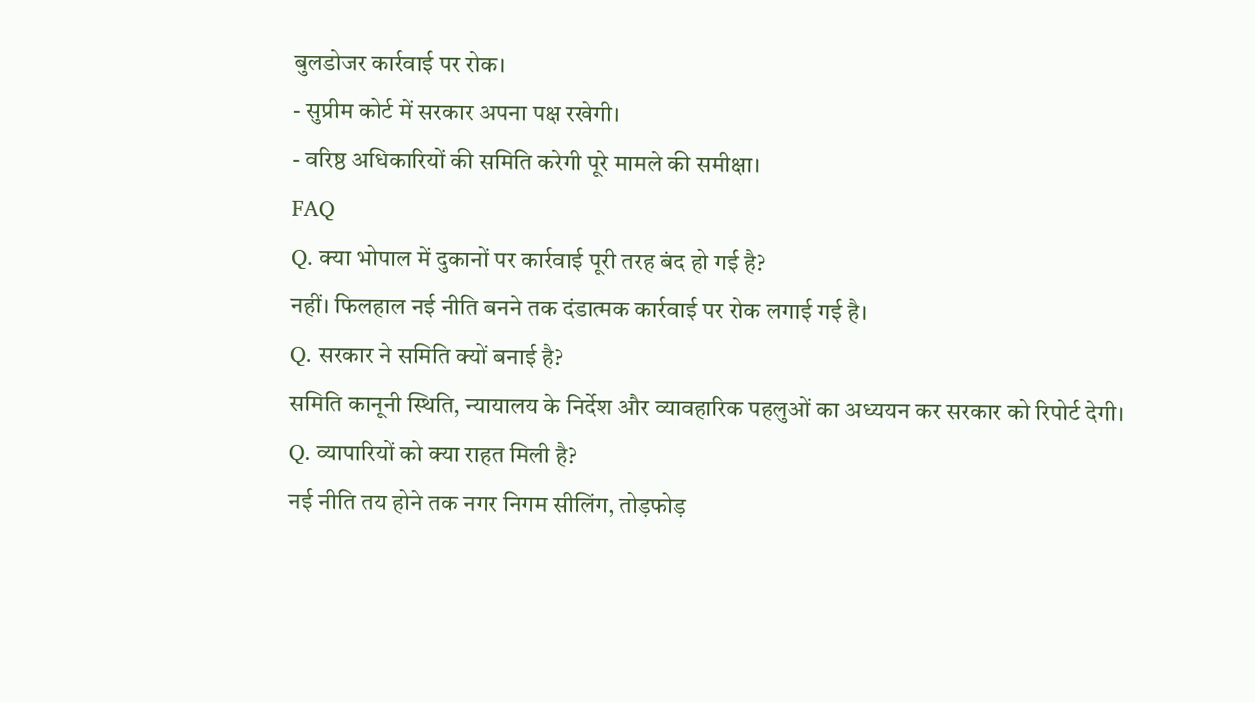बुलडोजर कार्रवाई पर रोक।
- सुप्रीम कोर्ट में सरकार अपना पक्ष रखेगी।
- वरिष्ठ अधिकारियों की समिति करेगी पूरे मामले की समीक्षा।
FAQ
Q. क्या भोपाल में दुकानों पर कार्रवाई पूरी तरह बंद हो गई है?
नहीं। फिलहाल नई नीति बनने तक दंडात्मक कार्रवाई पर रोक लगाई गई है।
Q. सरकार ने समिति क्यों बनाई है?
समिति कानूनी स्थिति, न्यायालय के निर्देश और व्यावहारिक पहलुओं का अध्ययन कर सरकार को रिपोर्ट देगी।
Q. व्यापारियों को क्या राहत मिली है?
नई नीति तय होने तक नगर निगम सीलिंग, तोड़फोड़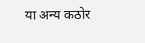या अन्य कठोर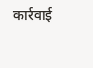कार्रवाई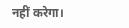नहीं करेगा।